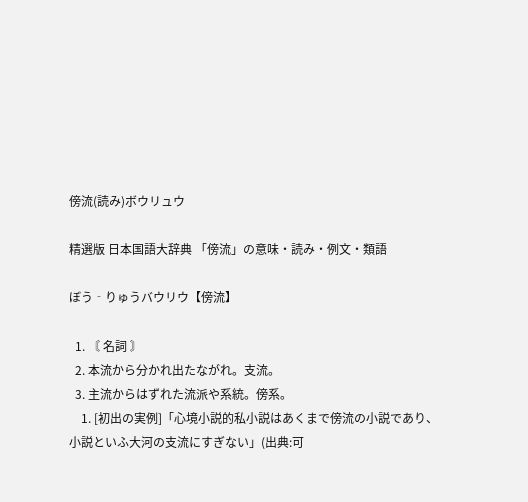傍流(読み)ボウリュウ

精選版 日本国語大辞典 「傍流」の意味・読み・例文・類語

ぼう‐りゅうバウリウ【傍流】

  1. 〘 名詞 〙
  2. 本流から分かれ出たながれ。支流。
  3. 主流からはずれた流派や系統。傍系。
    1. [初出の実例]「心境小説的私小説はあくまで傍流の小説であり、小説といふ大河の支流にすぎない」(出典:可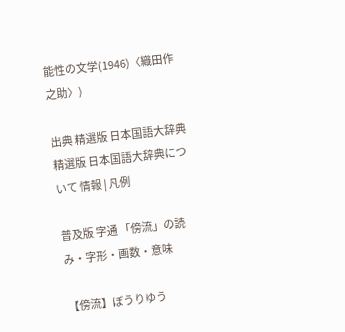能性の文学(1946)〈織田作之助〉)

出典 精選版 日本国語大辞典精選版 日本国語大辞典について 情報 | 凡例

普及版 字通 「傍流」の読み・字形・画数・意味

【傍流】ぼうりゆう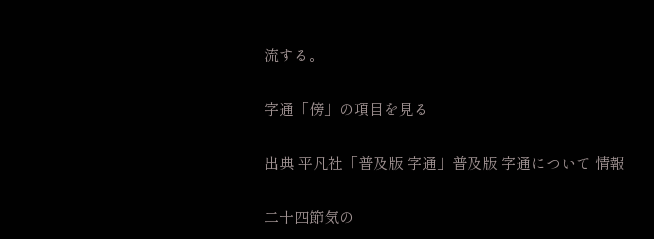流する。

字通「傍」の項目を見る

出典 平凡社「普及版 字通」普及版 字通について 情報

二十四節気の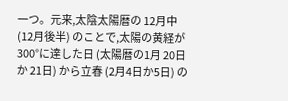一つ。元来,太陰太陽暦の 12月中 (12月後半) のことで,太陽の黄経が 300°に達した日 (太陽暦の1月 20日か 21日) から立春 (2月4日か5日) の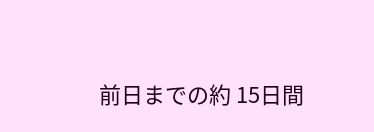前日までの約 15日間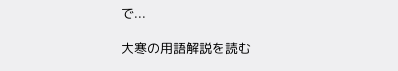で...

大寒の用語解説を読む